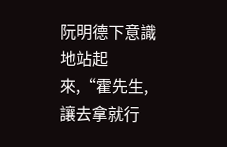阮明德下意識地站起來,“霍先生,讓去拿就行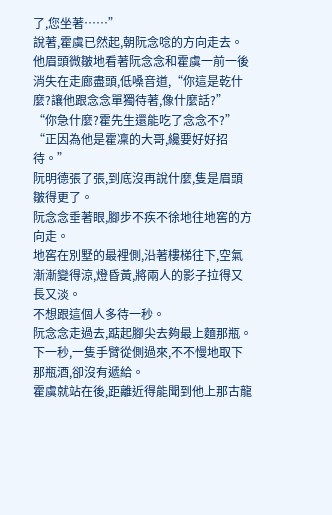了,您坐著……”
說著,霍虞已然起,朝阮念唸的方向走去。
他眉頭微皺地看著阮念念和霍虞一前一後消失在走廊盡頭,低嗓音道,“你這是乾什麼?讓他跟念念單獨待著,像什麼話?”
“你急什麼?霍先生還能吃了念念不?”
“正因為他是霍凜的大哥,纔要好好招待。”
阮明德張了張,到底沒再說什麼,隻是眉頭皺得更了。
阮念念垂著眼,腳步不疾不徐地往地窖的方向走。
地窖在別墅的最裡側,沿著樓梯往下,空氣漸漸變得涼,燈昏黃,將兩人的影子拉得又長又淡。
不想跟這個人多待一秒。
阮念念走過去,踮起腳尖去夠最上麵那瓶。
下一秒,一隻手臂從側過來,不不慢地取下那瓶酒,卻沒有遞給。
霍虞就站在後,距離近得能聞到他上那古龍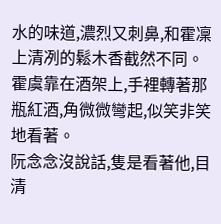水的味道,濃烈又刺鼻,和霍凜上清冽的鬆木香截然不同。
霍虞靠在酒架上,手裡轉著那瓶紅酒,角微微彎起,似笑非笑地看著。
阮念念沒說話,隻是看著他,目清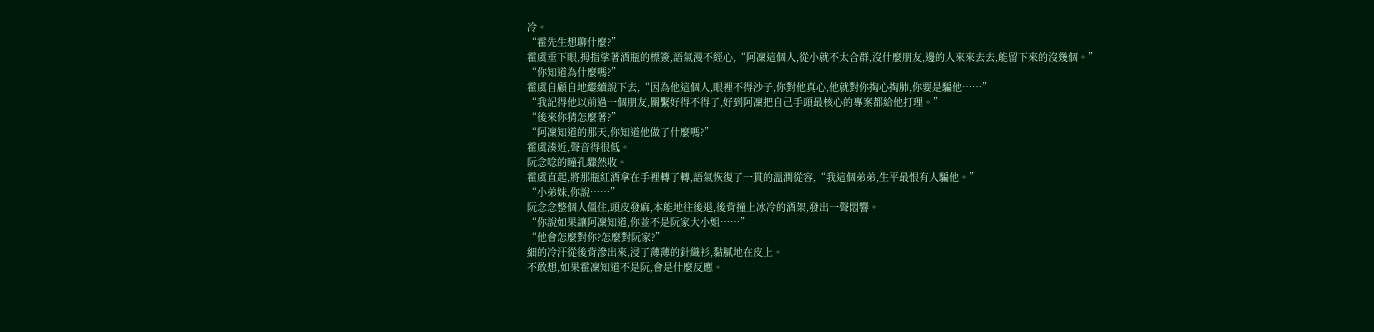冷。
“霍先生想聊什麼?”
霍虞垂下眼,拇指挲著酒瓶的標簽,語氣漫不經心,“阿凜這個人,從小就不太合群,沒什麼朋友,邊的人來來去去,能留下來的沒幾個。”
“你知道為什麼嗎?”
霍虞自顧自地繼續說下去,“因為他這個人,眼裡不得沙子,你對他真心,他就對你掏心掏肺,你要是騙他……”
“我記得他以前過一個朋友,關繫好得不得了,好到阿凜把自己手頭最核心的專案都給他打理。”
“後來你猜怎麼著?”
“阿凜知道的那天,你知道他做了什麼嗎?”
霍虞湊近,聲音得很低。
阮念唸的瞳孔驟然收。
霍虞直起,將那瓶紅酒拿在手裡轉了轉,語氣恢復了一貫的溫潤從容,“我這個弟弟,生平最恨有人騙他。”
“小弟妹,你說……”
阮念念整個人僵住,頭皮發麻,本能地往後退,後背撞上冰冷的酒架,發出一聲悶響。
“你說如果讓阿凜知道,你並不是阮家大小姐……”
“他會怎麼對你?怎麼對阮家?”
細的冷汗從後背滲出來,浸了薄薄的針織衫,黏膩地在皮上。
不敢想,如果霍凜知道不是阮,會是什麼反應。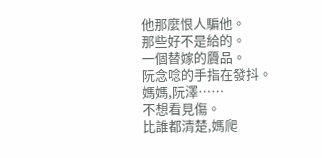他那麼恨人騙他。
那些好不是給的。
一個替嫁的贗品。
阮念唸的手指在發抖。
媽媽,阮澤……
不想看見傷。
比誰都清楚,媽爬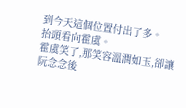到今天這個位置付出了多。
抬頭看向霍虞。
霍虞笑了,那笑容溫潤如玉,卻讓阮念念後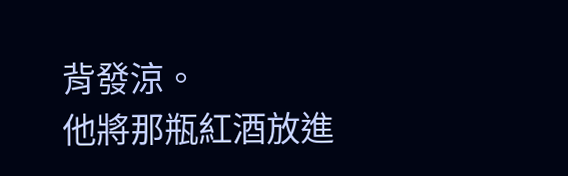背發涼。
他將那瓶紅酒放進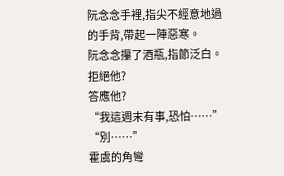阮念念手裡,指尖不經意地過的手背,帶起一陣惡寒。
阮念念攥了酒瓶,指節泛白。
拒絕他?
答應他?
“我這週末有事,恐怕……”
“別……”
霍虞的角彎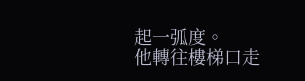起一弧度。
他轉往樓梯口走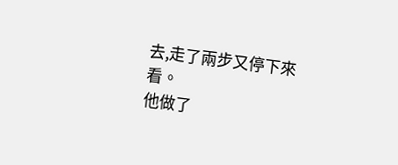去,走了兩步又停下來看。
他做了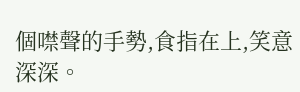個噤聲的手勢,食指在上,笑意深深。